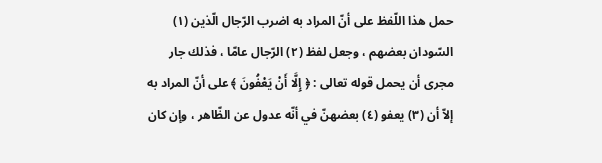حمل هذا اللّفظ على أنّ المراد به اضرب الرّجال الّذين (١) السّودان بعضهم ، وجعل لفظ (٢) الرّجال عامّا ، فذلك جار مجرى أن يحمل قوله تعالى : ﴿ إِلَّا أَنْ يَعْفُونَ ﴾ على أنّ المراد به إلاّ أن (٣) يعفو (٤) بعضهنّ في أنّه عدول عن الظّاهر ، وإن كان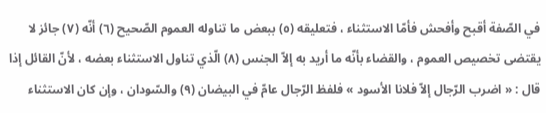في الصّفة أقبح وأفحش فأمّا الاستثناء ، فتعليقه (٥) ببعض ما تناوله العموم الصّحيح (٦) أنّه (٧) جائز لا يقتضى تخصيص العموم ، والقضاء بأنّه ما أريد به إلاّ الجنس (٨) الّذي تناول الاستثناء بعضه ، لأنّ القائل إذا قال : « اضرب الرّجال إلاّ فلانا الأسود » فلفظ الرّجال عامّ في البيضان (٩) والسّودان ، وإن كان الاستثناء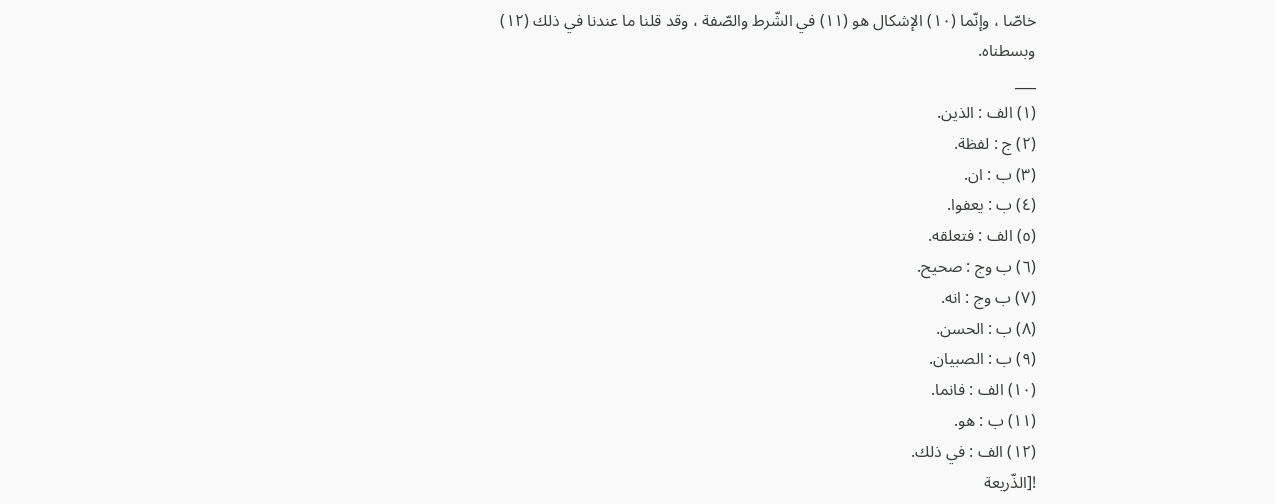خاصّا ، وإنّما (١٠) الإشكال هو (١١) في الشّرط والصّفة ، وقد قلنا ما عندنا في ذلك (١٢) وبسطناه.
___
(١) الف : الذين.
(٢) ج : لفظة.
(٣) ب : ان.
(٤) ب : يعفوا.
(٥) الف : فتعلقه.
(٦) ب وج : صحيح.
(٧) ب وج : انه.
(٨) ب : الحسن.
(٩) ب : الصبيان.
(١٠) الف : فانما.
(١١) ب : هو.
(١٢) الف : في ذلك.
![الذّريعة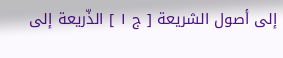إلى أصول الشريعة [ ج ١ ] الذّريعة إلى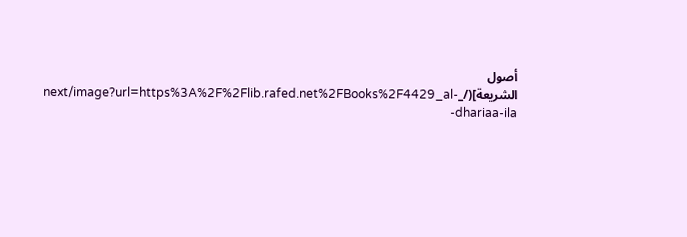أصول الشريعة](/_next/image?url=https%3A%2F%2Flib.rafed.net%2FBooks%2F4429_al-dhariaa-ila-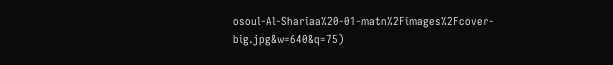osoul-Al-Shariaa%20-01-matn%2Fimages%2Fcover-big.jpg&w=640&q=75)